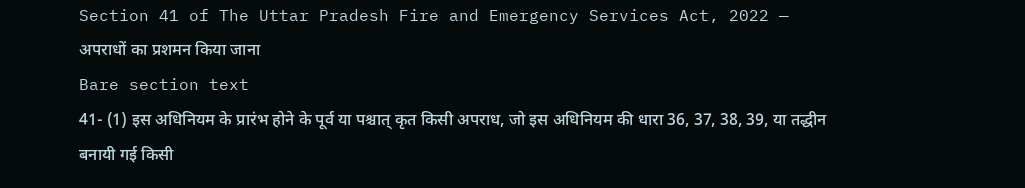Section 41 of The Uttar Pradesh Fire and Emergency Services Act, 2022 — अपराधों का प्रशमन किया जाना
Bare section text
41- (1) इस अधिनियम के प्रारंभ होने के पूर्व या पश्चात् कृत किसी अपराध, जो इस अधिनियम की धारा 36, 37, 38, 39, या तद्धीन बनायी गई किसी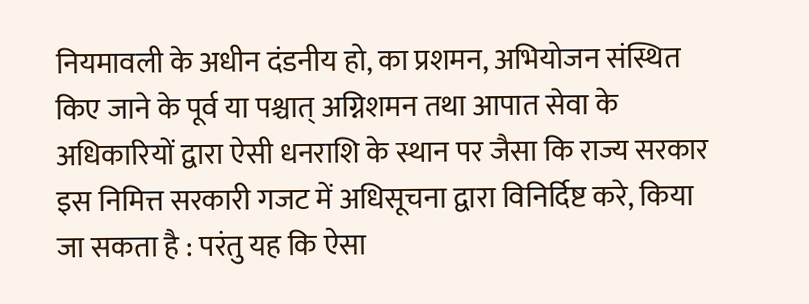नियमावली के अधीन दंडनीय हो, का प्रशमन, अभियोजन संस्थित किए जाने के पूर्व या पश्चात् अग्निशमन तथा आपात सेवा के अधिकारियों द्वारा ऐसी धनराशि के स्थान पर जैसा कि राज्य सरकार इस निमित्त सरकारी गजट में अधिसूचना द्वारा विनिर्दिष्ट करे, किया जा सकता है : परंतु यह कि ऐसा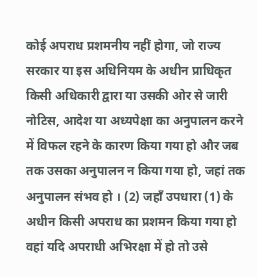कोई अपराध प्रशमनीय नहीं होगा, जो राज्य सरकार या इस अधिनियम के अधीन प्राधिकृत किसी अधिकारी द्वारा या उसकी ओर से जारी नोटिस, आदेश या अध्यपेक्षा का अनुपालन करने में विफल रहने के कारण किया गया हो और जब तक उसका अनुपालन न किया गया हो, जहां तक अनुपालन संभव हो । (2) जहाँ उपधारा (1) के अधीन किसी अपराध का प्रशमन किया गया हो वहां यदि अपराधी अभिरक्षा में हो तो उसे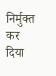निर्मुक्त कर दिया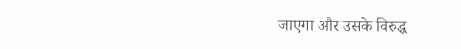जाएगा और उसके विरुद्ध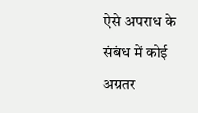ऐसे अपराध के संबंध में कोई अग्रतर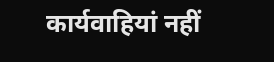कार्यवाहियां नहीं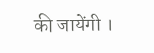की जायेंगी ।